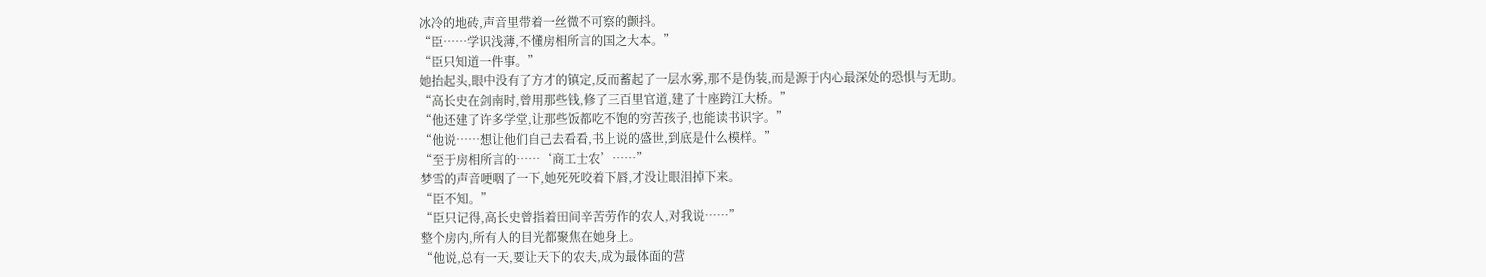冰冷的地砖,声音里带着一丝微不可察的颤抖。
“臣……学识浅薄,不懂房相所言的国之大本。”
“臣只知道一件事。”
她抬起头,眼中没有了方才的镇定,反而蓄起了一层水雾,那不是伪装,而是源于内心最深处的恐惧与无助。
“高长史在剑南时,曾用那些钱,修了三百里官道,建了十座跨江大桥。”
“他还建了许多学堂,让那些饭都吃不饱的穷苦孩子,也能读书识字。”
“他说……想让他们自己去看看,书上说的盛世,到底是什么模样。”
“至于房相所言的……‘商工士农’……”
梦雪的声音哽咽了一下,她死死咬着下唇,才没让眼泪掉下来。
“臣不知。”
“臣只记得,高长史曾指着田间辛苦劳作的农人,对我说……”
整个房内,所有人的目光都聚焦在她身上。
“他说,总有一天,要让天下的农夫,成为最体面的营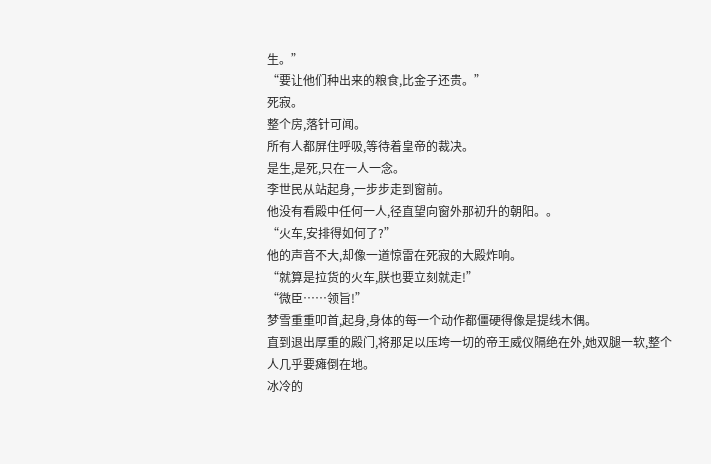生。”
“要让他们种出来的粮食,比金子还贵。”
死寂。
整个房,落针可闻。
所有人都屏住呼吸,等待着皇帝的裁决。
是生,是死,只在一人一念。
李世民从站起身,一步步走到窗前。
他没有看殿中任何一人,径直望向窗外那初升的朝阳。。
“火车,安排得如何了?”
他的声音不大,却像一道惊雷在死寂的大殿炸响。
“就算是拉货的火车,朕也要立刻就走!”
“微臣……领旨!”
梦雪重重叩首,起身,身体的每一个动作都僵硬得像是提线木偶。
直到退出厚重的殿门,将那足以压垮一切的帝王威仪隔绝在外,她双腿一软,整个人几乎要瘫倒在地。
冰冷的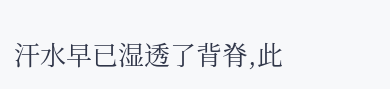汗水早已湿透了背脊,此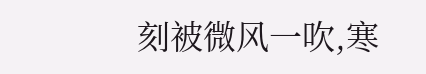刻被微风一吹,寒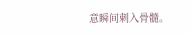意瞬间刺入骨髓。